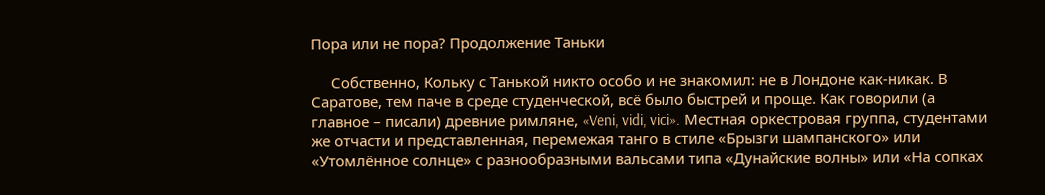Пора или не пора? Продолжение Таньки

     Собственно, Кольку с Танькой никто особо и не знакомил: не в Лондоне как-никак. В Саратове, тем паче в среде студенческой, всё было быстрей и проще. Как говорили (а главное – писали) древние римляне, «Veni, vidi, vici». Местная оркестровая группа, студентами же отчасти и представленная, перемежая танго в стиле «Брызги шампанского» или «Утомлённое солнце» с разнообразными вальсами типа «Дунайские волны» или «На сопках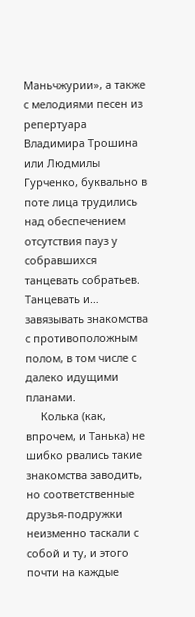Маньчжурии», а также с мелодиями песен из репертуара Владимира Трошина или Людмилы Гурченко, буквально в поте лица трудились над обеспечением отсутствия пауз у собравшихся танцевать собратьев. Танцевать и… завязывать знакомства с противоположным полом, в том числе с далеко идущими планами.
     Колька (как, впрочем, и Танька) не шибко рвались такие знакомства заводить, но соответственные друзья-подружки неизменно таскали с собой и ту, и этого почти на каждые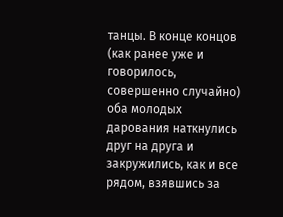танцы. В конце концов (как ранее уже и говорилось, совершенно случайно) оба молодых дарования наткнулись друг на друга и закружились, как и все рядом, взявшись за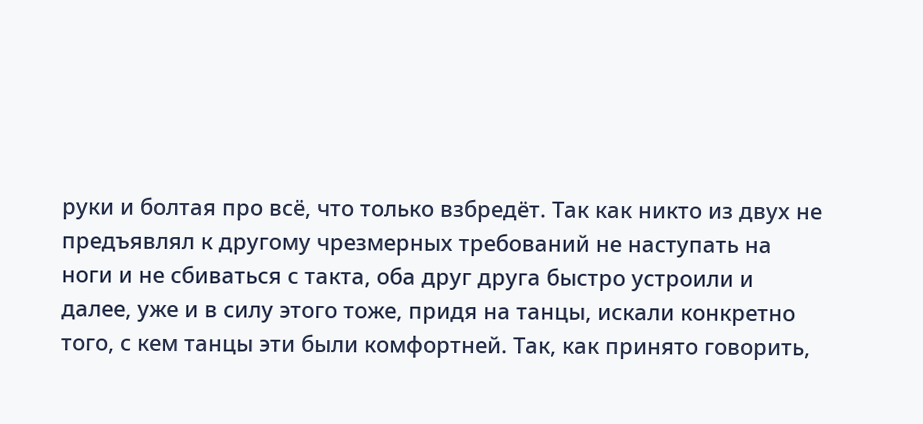руки и болтая про всё, что только взбредёт. Так как никто из двух не предъявлял к другому чрезмерных требований не наступать на ноги и не сбиваться с такта, оба друг друга быстро устроили и далее, уже и в силу этого тоже, придя на танцы, искали конкретно того, с кем танцы эти были комфортней. Так, как принято говорить,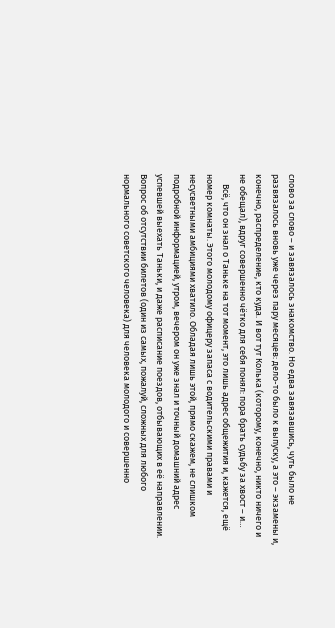слово за слово – и завязалось знакомство. Но едва завязавшись, чуть было не развязалось вновь уже через пару месяцев: дело-то было к выпуску, а это – экзамены и, конечно, распределение, кто куда. И вот тут Колька (которому, конечно, никто ничего и не обещал), вдруг совершенно чётко для себя понял: пора брать судьбу за хвост – и…
     Всё, что он знал о Таньке на тот момент, это лишь адрес общежития и, кажется, ещё номер комнаты. Этого молодому офицеру запаса с водительскими правами и несусветными амбициями хватило. Обладая лишь этой, прямо скажем, не слишком подробной информацией, утром, вечером он уже знал и точный домашний адрес успевшей выехать Таньки, и даже расписание поездов, отбывающих в её направлении. Вопрос об отсутствии билетов (один из самых, пожалуй, сложных для любого нормального советского человека) для человека молодого и совершенно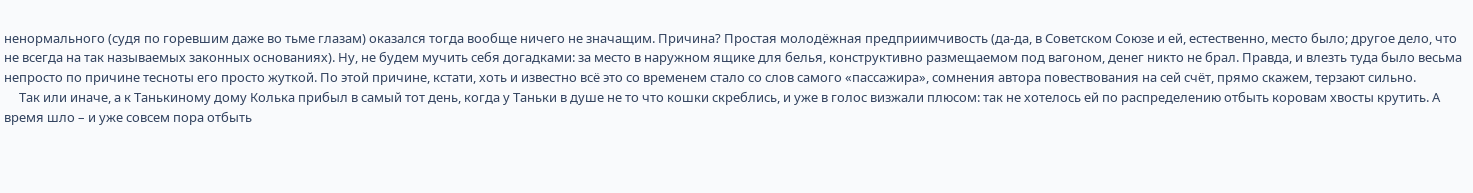ненормального (судя по горевшим даже во тьме глазам) оказался тогда вообще ничего не значащим. Причина? Простая молодёжная предприимчивость (да-да, в Советском Союзе и ей, естественно, место было; другое дело, что не всегда на так называемых законных основаниях). Ну, не будем мучить себя догадками: за место в наружном ящике для белья, конструктивно размещаемом под вагоном, денег никто не брал. Правда, и влезть туда было весьма непросто по причине тесноты его просто жуткой. По этой причине, кстати, хоть и известно всё это со временем стало со слов самого «пассажира», сомнения автора повествования на сей счёт, прямо скажем, терзают сильно.
     Так или иначе, а к Танькиному дому Колька прибыл в самый тот день, когда у Таньки в душе не то что кошки скреблись, и уже в голос визжали плюсом: так не хотелось ей по распределению отбыть коровам хвосты крутить. А время шло – и уже совсем пора отбыть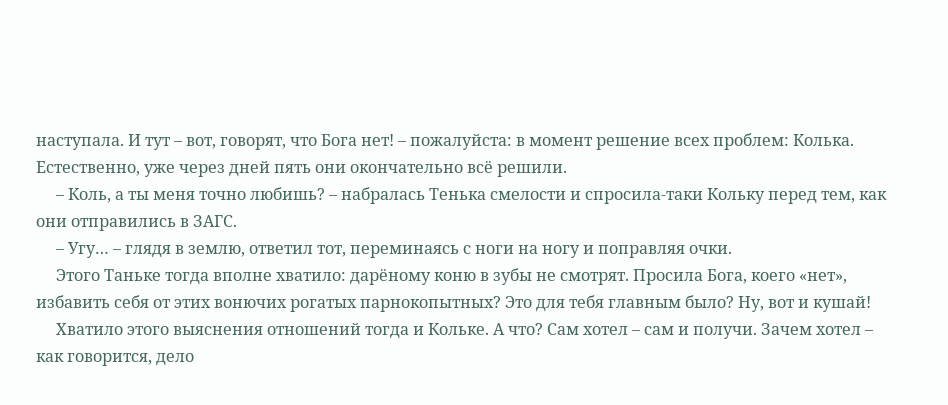наступала. И тут – вот, говорят, что Бога нет! – пожалуйста: в момент решение всех проблем: Колька. Естественно, уже через дней пять они окончательно всё решили.
     – Коль, а ты меня точно любишь? – набралась Тенька смелости и спросила-таки Кольку перед тем, как они отправились в ЗАГС.
     – Угу… – глядя в землю, ответил тот, переминаясь с ноги на ногу и поправляя очки.
     Этого Таньке тогда вполне хватило: дарёному коню в зубы не смотрят. Просила Бога, коего «нет», избавить себя от этих вонючих рогатых парнокопытных? Это для тебя главным было? Ну, вот и кушай!
     Хватило этого выяснения отношений тогда и Кольке. А что? Сам хотел – сам и получи. Зачем хотел – как говорится, дело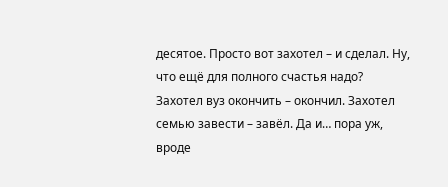десятое. Просто вот захотел – и сделал. Ну, что ещё для полного счастья надо? Захотел вуз окончить – окончил. Захотел семью завести – завёл. Да и… пора уж, вроде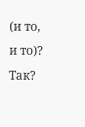(и то, и то)? Так?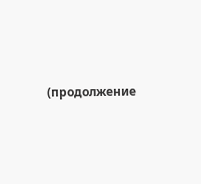(продолжение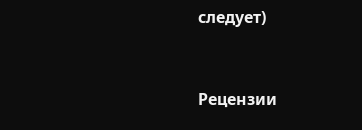следует)


Рецензии